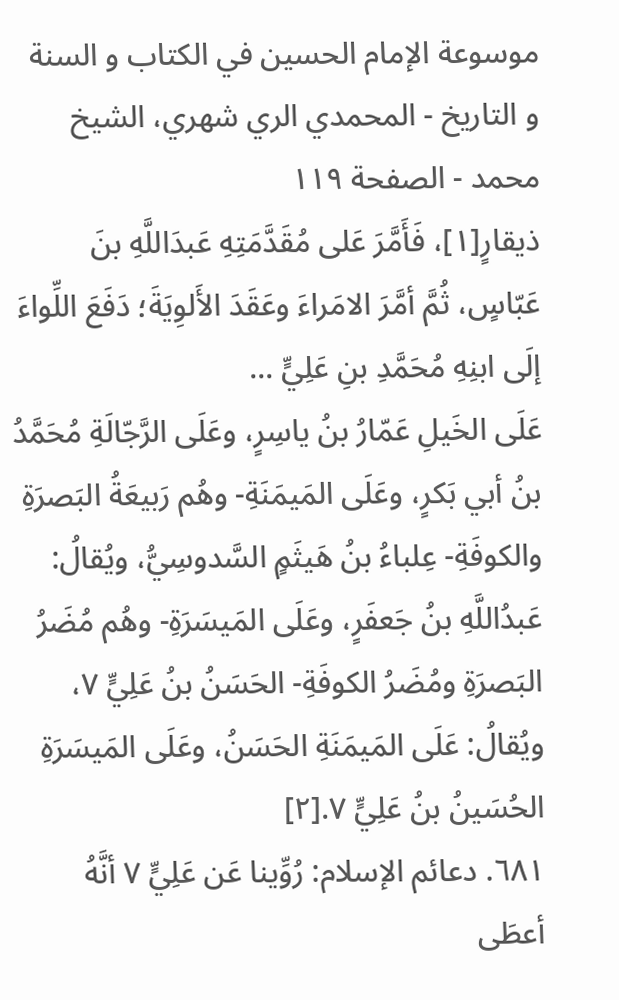موسوعة الإمام الحسين في الكتاب و السنة و التاريخ - المحمدي الري شهري، الشيخ محمد - الصفحة ١١٩
ذيقارٍ[١]، فَأَمَّرَ عَلى مُقَدَّمَتِهِ عَبدَاللَّهِ بنَ عَبّاسٍ، ثُمَّ أمَّرَ الامَراءَ وعَقَدَ الأَلوِيَةَ؛ دَفَعَ اللِّواءَ إلَى ابنِهِ مُحَمَّدِ بنِ عَلِيٍّ ...
عَلَى الخَيلِ عَمّارُ بنُ ياسِرٍ، وعَلَى الرَّجّالَةِ مُحَمَّدُ بنُ أبي بَكرٍ، وعَلَى المَيمَنَةِ- وهُم رَبيعَةُ البَصرَةِ والكوفَةِ- عِلباءُ بنُ هَيثَمٍ السَّدوسِيُّ، ويُقالُ: عَبدُاللَّهِ بنُ جَعفَرٍ، وعَلَى المَيسَرَةِ- وهُم مُضَرُ البَصرَةِ ومُضَرُ الكوفَةِ- الحَسَنُ بنُ عَلِيٍّ ٧، ويُقالُ: عَلَى المَيمَنَةِ الحَسَنُ، وعَلَى المَيسَرَةِ الحُسَينُ بنُ عَلِيٍّ ٧.[٢]
٦٨١. دعائم الإسلام: رُوِّينا عَن عَلِيٍّ ٧ أنَّهُ أعطَى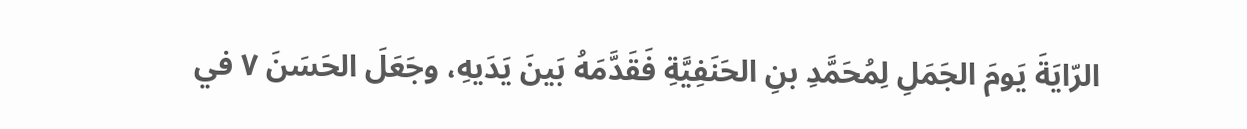الرّايَةَ يَومَ الجَمَلِ لِمُحَمَّدِ بنِ الحَنَفِيَّةِ فَقَدَّمَهُ بَينَ يَدَيهِ، وجَعَلَ الحَسَنَ ٧ في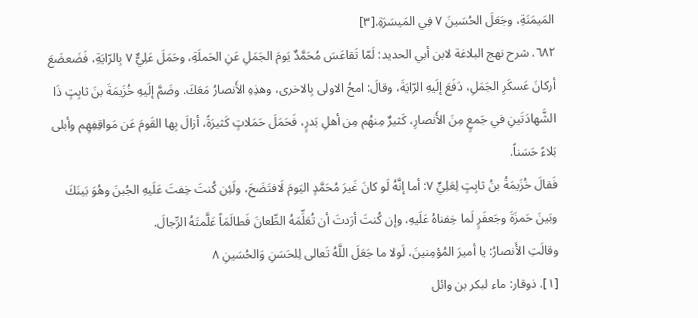المَيمَنَةِ، وجَعَلَ الحُسَينَ ٧ فِي المَيسَرَةِ.[٣]
٦٨٢. شرح نهج البلاغة لابن أبي الحديد: لَمّا تَقاعَسَ مُحَمَّدٌ يَومَ الجَمَلِ عَنِ الحَملَةِ، وحَمَلَ عَلِيٌّ ٧ بِالرّايَةِ، فَضَعضَعَ أركانَ عَسكَرِ الجَمَلِ، دَفَعَ إلَيهِ الرّايَةَ، وقالَ: امحُ الاولى بِالاخرى، وهذِهِ الأَنصارُ مَعَكَ. وضَمَّ إلَيهِ خُزَيمَةَ بنَ ثابِتٍ ذَا الشَّهادَتَينِ في جَمعٍ مِنَ الأَنصارِ، كَثيرٌ مِنهُم مِن أهلِ بَدرٍ، فَحَمَلَ حَمَلاتٍ كَثيرَةً، أزالَ بِها القَومَ عَن مَواقِفِهِم وأبلى بَلاءً حَسَناً.
فَقالَ خُزَيمَةُ بنُ ثابِتٍ لِعَلِيٍّ ٧: أما إنَّهُ لَو كانَ غَيرَ مُحَمَّدٍ اليَومَ لَافتَضَحَ، ولَئِن كُنتَ خِفتَ عَلَيهِ الجُبنَ وهُوَ بَينَكَ وبَينَ حَمزَةَ وجَعفَرٍ لَما خِفناهُ عَلَيهِ، وإن كُنتَ أرَدتَ أن تُعَلِّمَهُ الطِّعانَ فَطالَمَاً عَلَّمتَهُ الرِّجالَ.
وقالَتِ الأَنصارُ: يا أميرَ المُؤمِنينَ، لَولا ما جَعَلَ اللَّهُ تَعالى لِلحَسَنِ وَالحُسَينِ ٨
[١]. ذوقار: ماء لبكر بن وائل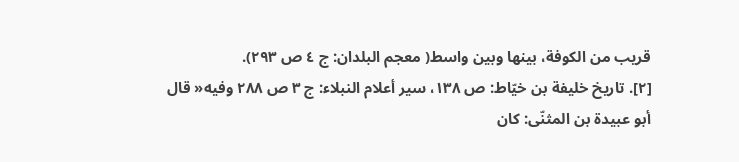قريب من الكوفة، بينها وبين واسط( معجم البلدان: ج ٤ ص ٢٩٣).
[٢]. تاريخ خليفة بن خيّاط: ص ١٣٨، سير أعلام النبلاء: ج ٣ ص ٢٨٨ وفيه« قال أبو عبيدة بن المثنّى: كان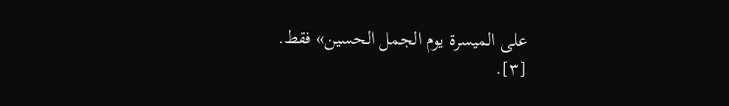على الميسرة يوم الجمل الحسين» فقط.
[٣].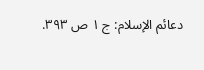دعائم الإسلام: ج ١ ص ٣٩٣.